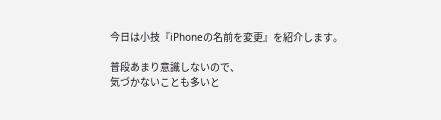今日は小技『iPhoneの名前を変更』を紹介します。

普段あまり意識しないので、
気づかないことも多いと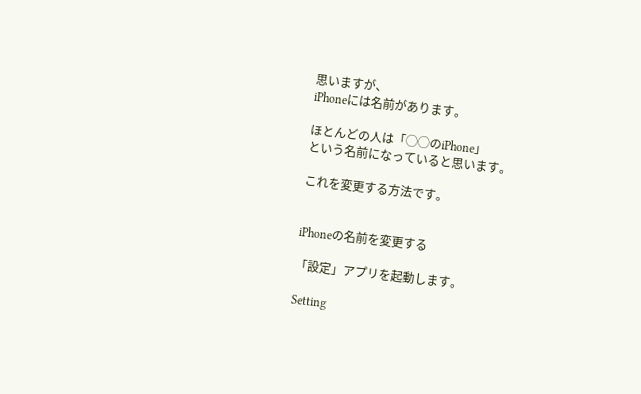思いますが、
iPhoneには名前があります。

ほとんどの人は「◯◯のiPhone」
という名前になっていると思います。

これを変更する方法です。


iPhoneの名前を変更する

「設定」アプリを起動します。

Setting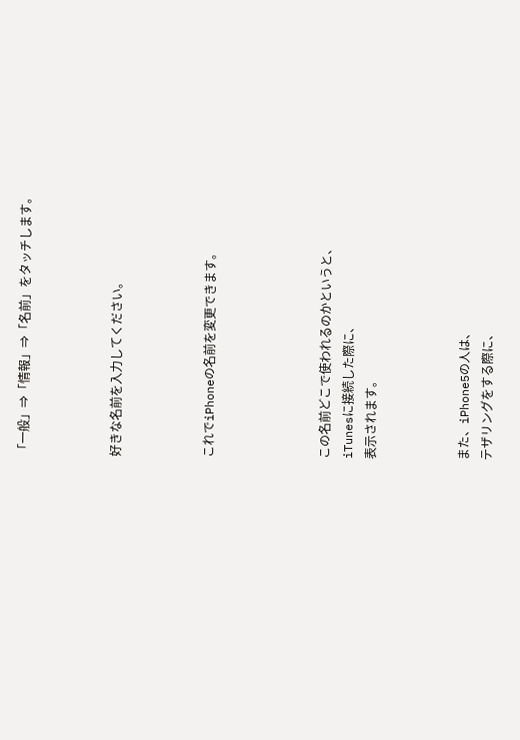「一般」⇒「情報」⇒「名前」をタッチします。



好きな名前を入力してください。



これでiPhoneの名前を変更できます。




この名前どこで使われるのかというと、
iTunesに接続した際に、
表示されます。



また、iPhone5の人は、
テザリングをする際に、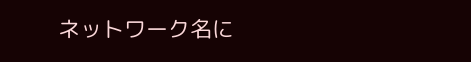ネットワーク名に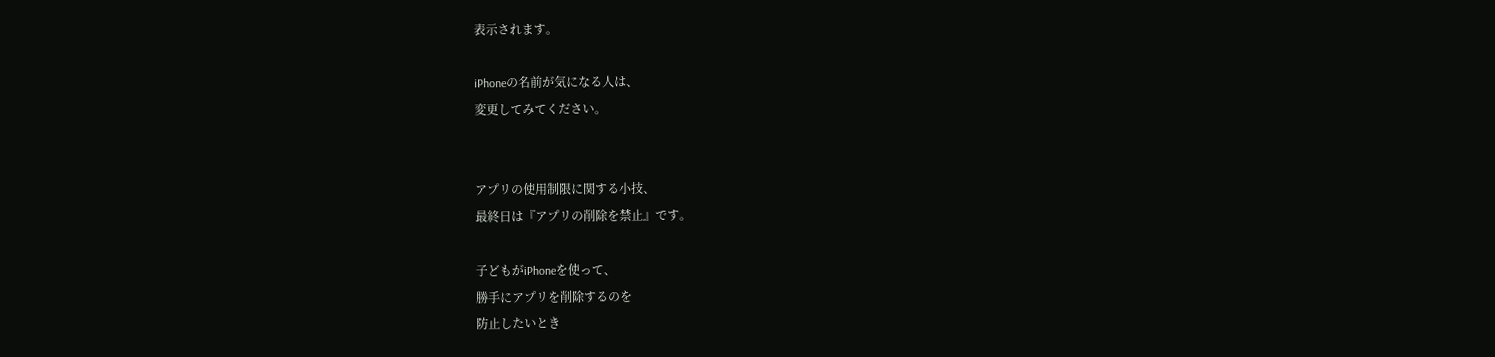表示されます。

iPhoneの名前が気になる人は、
変更してみてください。


アプリの使用制限に関する小技、
最終日は『アプリの削除を禁止』です。

子どもがiPhoneを使って、
勝手にアプリを削除するのを
防止したいとき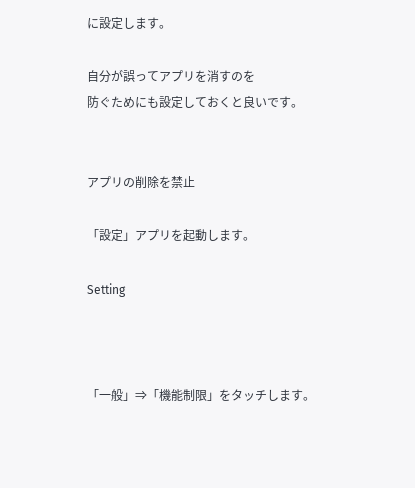に設定します。

自分が誤ってアプリを消すのを
防ぐためにも設定しておくと良いです。


アプリの削除を禁止

「設定」アプリを起動します。

Setting



「一般」⇒「機能制限」をタッチします。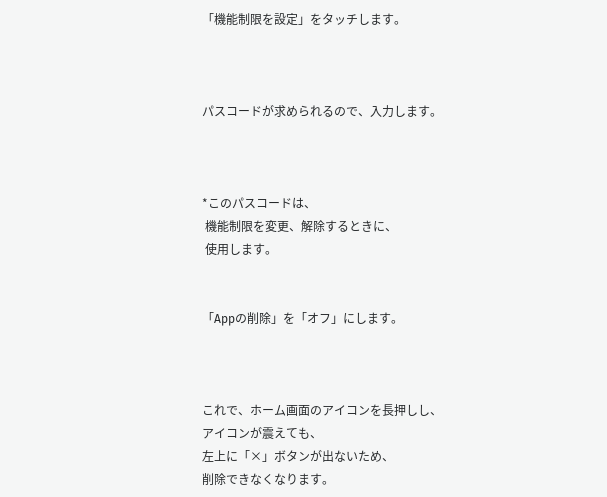「機能制限を設定」をタッチします。



パスコードが求められるので、入力します。



*このパスコードは、
 機能制限を変更、解除するときに、
 使用します。


「Appの削除」を「オフ」にします。



これで、ホーム画面のアイコンを長押しし、
アイコンが震えても、
左上に「×」ボタンが出ないため、
削除できなくなります。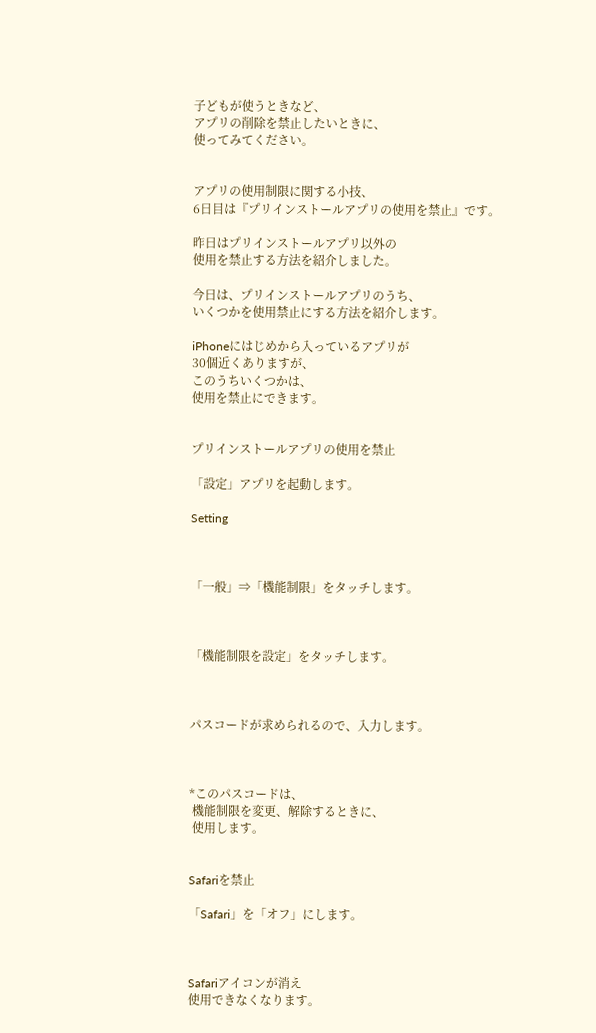子どもが使うときなど、
アプリの削除を禁止したいときに、
使ってみてください。


アプリの使用制限に関する小技、
6日目は『プリインストールアプリの使用を禁止』です。

昨日はプリインストールアプリ以外の
使用を禁止する方法を紹介しました。

今日は、プリインストールアプリのうち、
いくつかを使用禁止にする方法を紹介します。

iPhoneにはじめから入っているアプリが
30個近くありますが、
このうちいくつかは、
使用を禁止にできます。


プリインストールアプリの使用を禁止

「設定」アプリを起動します。

Setting



「一般」⇒「機能制限」をタッチします。



「機能制限を設定」をタッチします。



パスコードが求められるので、入力します。



*このパスコードは、
 機能制限を変更、解除するときに、
 使用します。


Safariを禁止

「Safari」を「オフ」にします。



Safariアイコンが消え
使用できなくなります。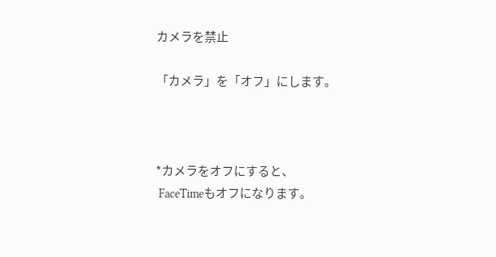カメラを禁止

「カメラ」を「オフ」にします。



*カメラをオフにすると、
 FaceTimeもオフになります。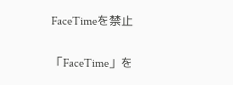FaceTimeを禁止

「FaceTime」を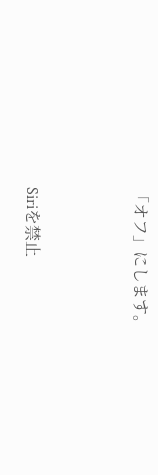「オフ」にします。



Siriを禁止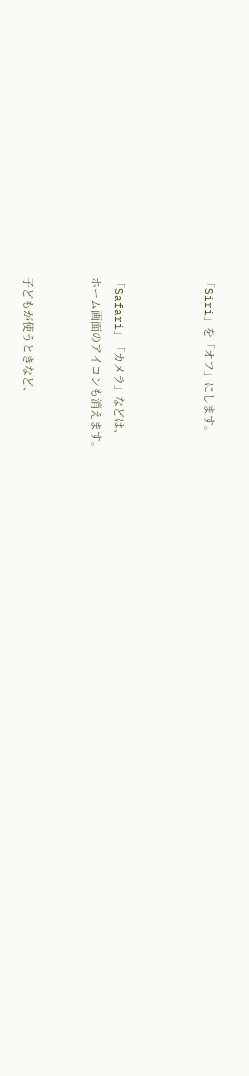「Siri」を「オフ」にします。



「Safari」「カメラ」などは、
ホーム画面のアイコンも消えます。


子どもが使うときなど、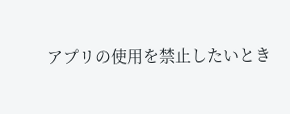アプリの使用を禁止したいとき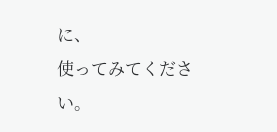に、
使ってみてください。